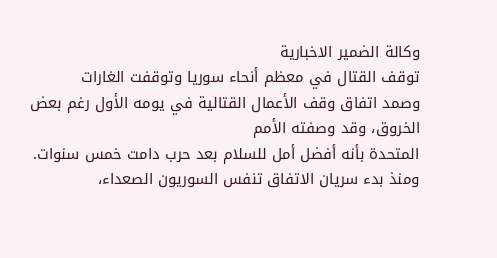وكالة الضمير الاخبارية
توقف القتال في معظم أنحاء سوريا وتوقفت الغارات
وصمد اتفاق وقف الأعمال القتالية في يومه الأول رغم بعض الخروق، وقد وصفته الأمم
المتحدة بأنه أفضل أمل للسلام بعد حرب دامت خمس سنوات.
ومنذ بدء سريان الاتفاق تنفس السوريون الصعداء،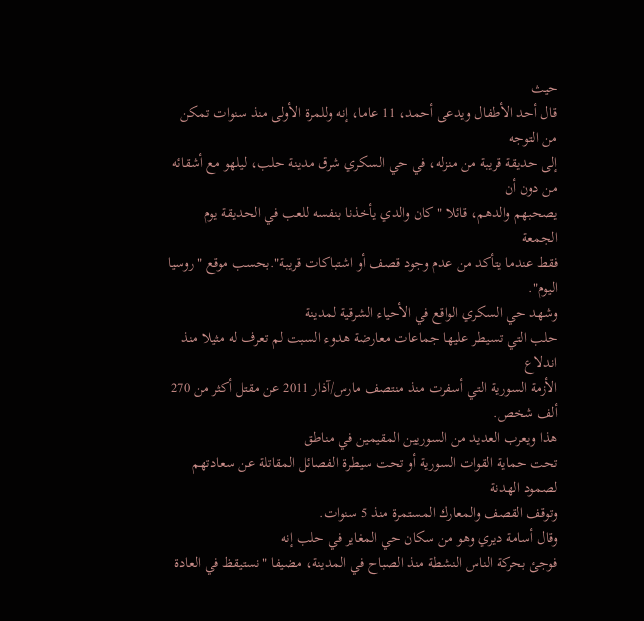حيث
قال أحد الأطفال ويدعى أحمد، 11 عاما، إنه وللمرة الأولى منذ سنوات تمكن من التوجه
إلى حديقة قريبة من منزله، في حي السكري شرق مدينة حلب، ليلهو مع أشقائه من دون أن
يصحبهم والدهم، قائلا "كان والدي يأخذنا بنفسه للعب في الحديقة يوم الجمعة
فقط عندما يتأكد من عدم وجود قصف أو اشتباكات قريبة".بحسب موقع "روسيا
اليوم".
وشهد حي السكري الواقع في الأحياء الشرقية لمدينة
حلب التي تسيطر عليها جماعات معارضة هدوء السبت لم تعرف له مثيلا منذ اندلاع
الأزمة السورية التي أسفرت منذ منتصف مارس/آذار 2011 عن مقتل أكثر من 270 ألف شخص.
هذا ويعرب العديد من السوريين المقيمين في مناطق
تحت حماية القوات السورية أو تحت سيطرة الفصائل المقاتلة عن سعادتهم لصمود الهدنة
وتوقف القصف والمعارك المستمرة منذ 5 سنوات.
وقال أسامة ديري وهو من سكان حي المغاير في حلب إنه
فوجئ بحركة الناس النشطة منذ الصباح في المدينة، مضيفا "نستيقظ في العادة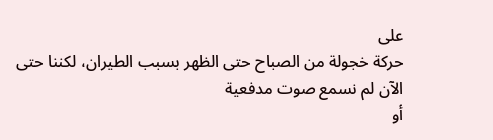على
حركة خجولة من الصباح حتى الظهر بسبب الطيران، لكننا حتى الآن لم نسمع صوت مدفعية
أو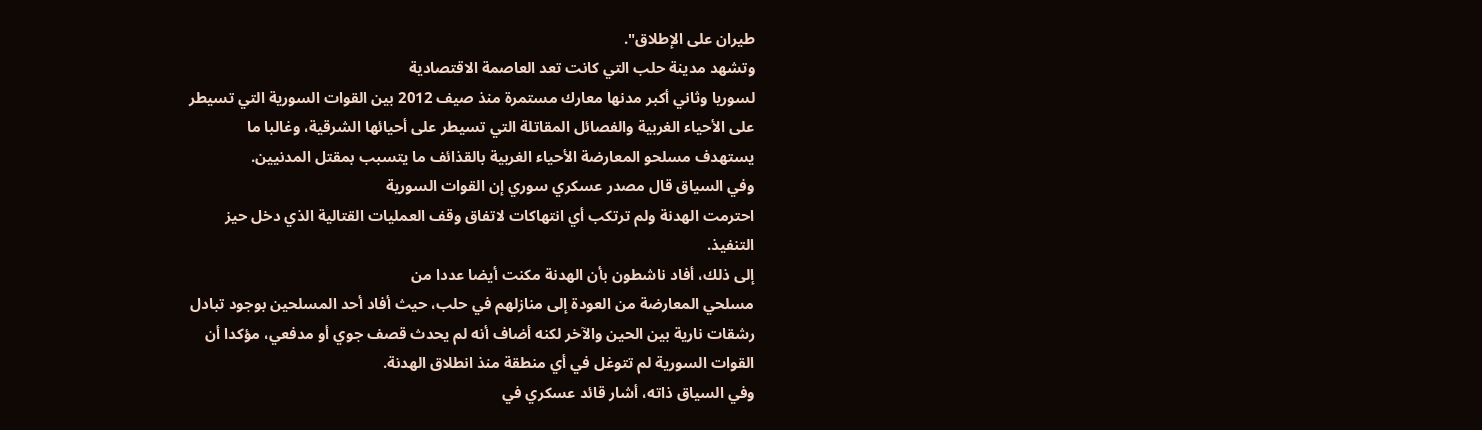طيران على الإطلاق".
وتشهد مدينة حلب التي كانت تعد العاصمة الاقتصادية
لسوريا وثاني أكبر مدنها معارك مستمرة منذ صيف 2012 بين القوات السورية التي تسيطر
على الأحياء الغربية والفصائل المقاتلة التي تسيطر على أحيائها الشرقية، وغالبا ما
يستهدف مسلحو المعارضة الأحياء الغربية بالقذائف ما يتسبب بمقتل المدنيين.
وفي السياق قال مصدر عسكري سوري إن القوات السورية
احترمت الهدنة ولم ترتكب أي انتهاكات لاتفاق وقف العمليات القتالية الذي دخل حيز
التنفيذ.
إلى ذلك، أفاد ناشطون بأن الهدنة مكنت أيضا عددا من
مسلحي المعارضة من العودة إلى منازلهم في حلب، حيث أفاد أحد المسلحين بوجود تبادل
رشقات نارية بين الحين والآخر لكنه أضاف أنه لم يحدث قصف جوي أو مدفعي، مؤكدا أن
القوات السورية لم تتوغل في أي منطقة منذ انطلاق الهدنة.
وفي السياق ذاته، أشار قائد عسكري في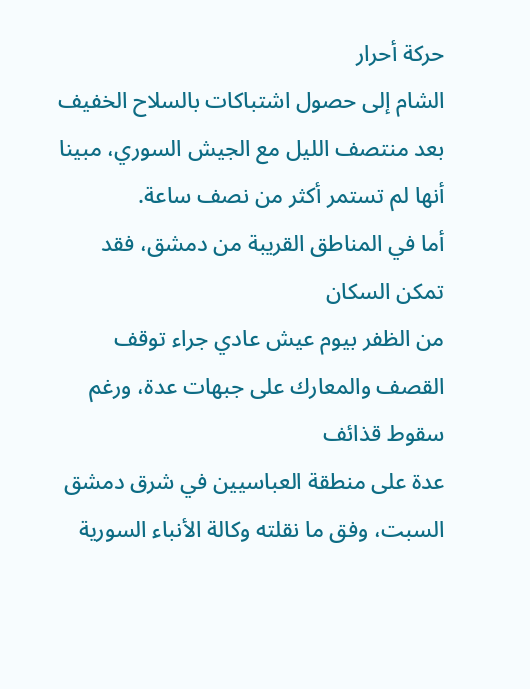حركة أحرار
الشام إلى حصول اشتباكات بالسلاح الخفيف بعد منتصف الليل مع الجيش السوري، مبينا
أنها لم تستمر أكثر من نصف ساعة.
أما في المناطق القريبة من دمشق، فقد تمكن السكان
من الظفر بيوم عيش عادي جراء توقف القصف والمعارك على جبهات عدة، ورغم سقوط قذائف
عدة على منطقة العباسيين في شرق دمشق السبت، وفق ما نقلته وكالة الأنباء السورية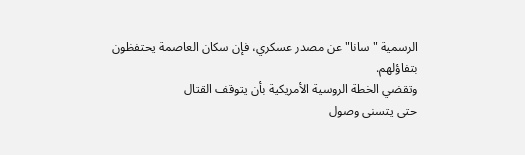الرسمية "سانا" عن مصدر عسكري، فإن سكان العاصمة يحتفظون بتفاؤلهم.
وتقضي الخطة الروسية الأمريكية بأن يتوقف القتال
حتى يتسنى وصول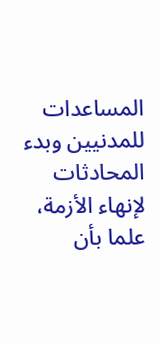المساعدات للمدنيين وبدء المحادثات لإنهاء الأزمة، علما بأن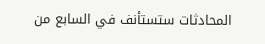المحادثات ستستأنف في السابع من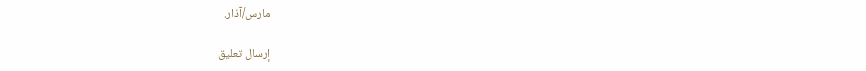مارس/آذار.

إرسال تعليق